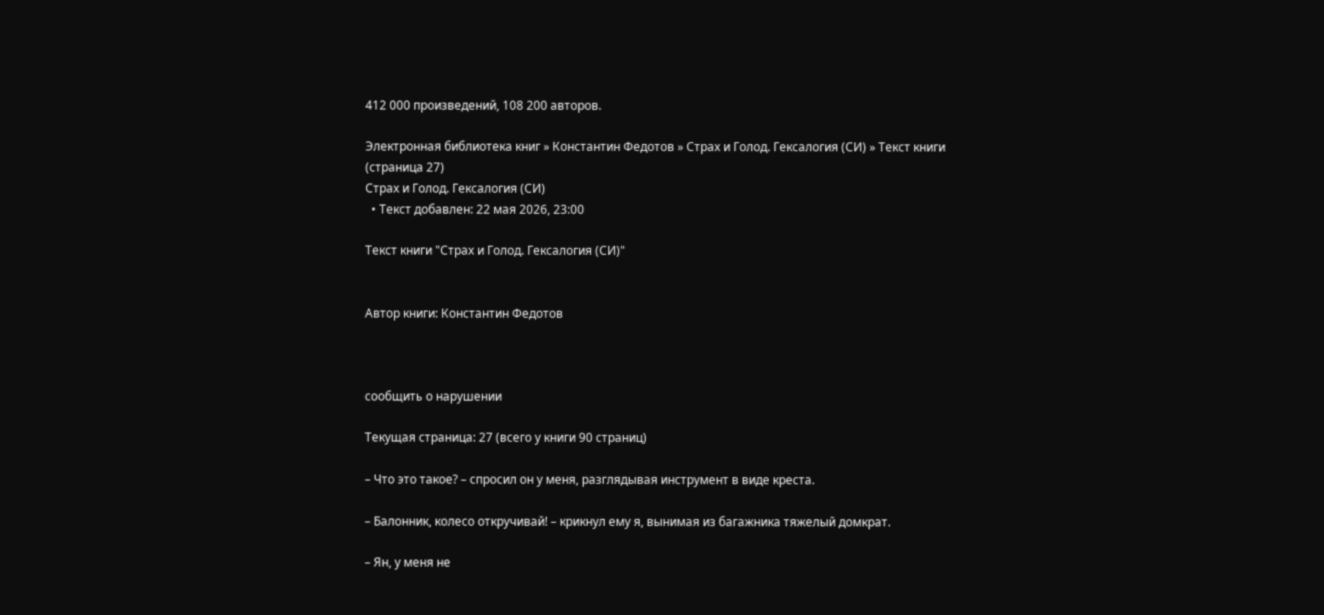412 000 произведений, 108 200 авторов.

Электронная библиотека книг » Константин Федотов » Страх и Голод. Гексалогия (СИ) » Текст книги (страница 27)
Страх и Голод. Гексалогия (СИ)
  • Текст добавлен: 22 мая 2026, 23:00

Текст книги "Страх и Голод. Гексалогия (СИ)"


Автор книги: Константин Федотов



сообщить о нарушении

Текущая страница: 27 (всего у книги 90 страниц)

– Что это такое? – спросил он у меня, разглядывая инструмент в виде креста.

– Балонник, колесо откручивай! – крикнул ему я, вынимая из багажника тяжелый домкрат.

– Ян, у меня не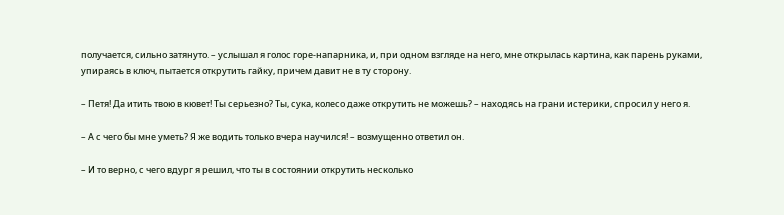получается, сильно затянуто. – услышал я голос горе‑напарника, и, при одном взгляде на него, мне открылась картина, как парень руками, упираясь в ключ, пытается открутить гайку, причем давит не в ту сторону.

– Петя! Да итить твою в кювет! Ты серьезно? Ты, сука, колесо даже открутить не можешь? – находясь на грани истерики, спросил у него я.

– А с чего бы мне уметь? Я же водить только вчера научился! – возмущенно ответил он.

– И то верно, с чего вдург я решил, что ты в состоянии открутить несколько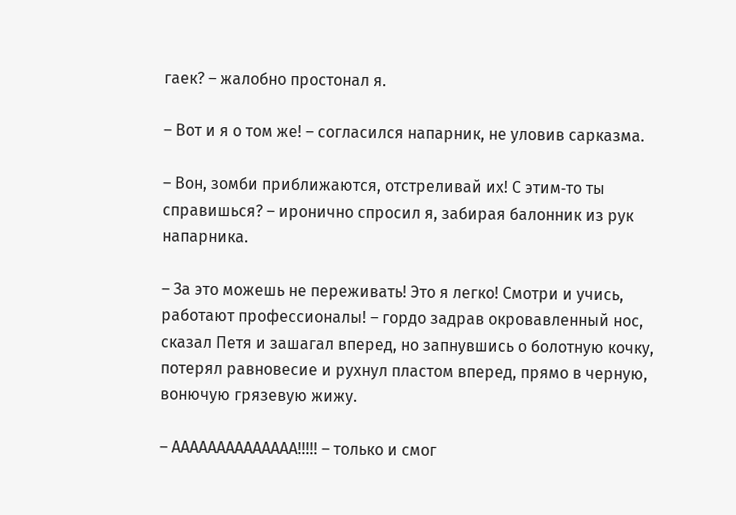гаек? – жалобно простонал я.

– Вот и я о том же! – согласился напарник, не уловив сарказма.

– Вон, зомби приближаются, отстреливай их! С этим‑то ты справишься? – иронично спросил я, забирая балонник из рук напарника.

– За это можешь не переживать! Это я легко! Смотри и учись, работают профессионалы! – гордо задрав окровавленный нос, сказал Петя и зашагал вперед, но запнувшись о болотную кочку, потерял равновесие и рухнул пластом вперед, прямо в черную, вонючую грязевую жижу.

– АААААААААААААА!!!!! – только и смог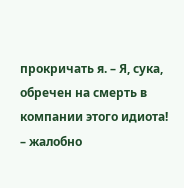прокричать я. – Я, сука, обречен на смерть в компании этого идиота! – жалобно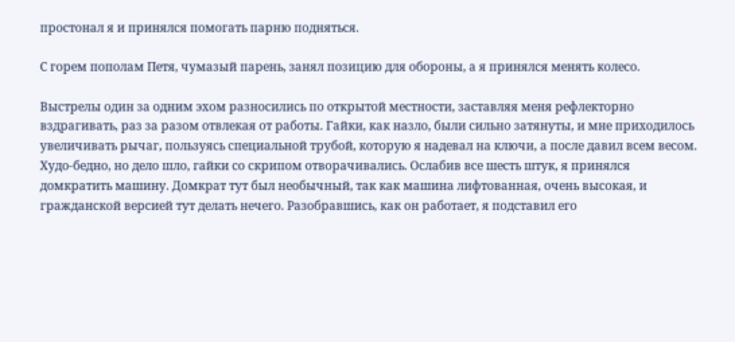простонал я и принялся помогать парню подняться.

С горем пополам Петя, чумазый парень, занял позицию для обороны, а я принялся менять колесо.

Выстрелы один за одним эхом разносились по открытой местности, заставляя меня рефлекторно вздрагивать, раз за разом отвлекая от работы. Гайки, как назло, были сильно затянуты, и мне приходилось увеличивать рычаг, пользуясь специальной трубой, которую я надевал на ключи, а после давил всем весом. Худо‑бедно, но дело шло, гайки со скрипом отворачивались. Ослабив все шесть штук, я принялся домкратить машину. Домкрат тут был необычный, так как машина лифтованная, очень высокая, и гражданской версией тут делать нечего. Разобравшись, как он работает, я подставил его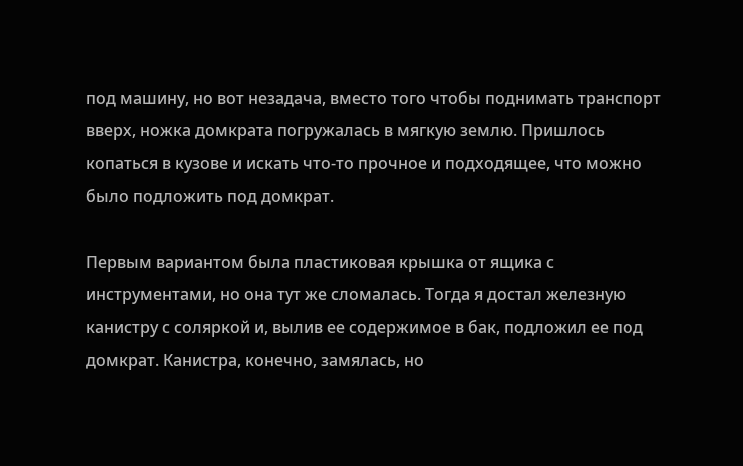под машину, но вот незадача, вместо того чтобы поднимать транспорт вверх, ножка домкрата погружалась в мягкую землю. Пришлось копаться в кузове и искать что‑то прочное и подходящее, что можно было подложить под домкрат.

Первым вариантом была пластиковая крышка от ящика с инструментами, но она тут же сломалась. Тогда я достал железную канистру с соляркой и, вылив ее содержимое в бак, подложил ее под домкрат. Канистра, конечно, замялась, но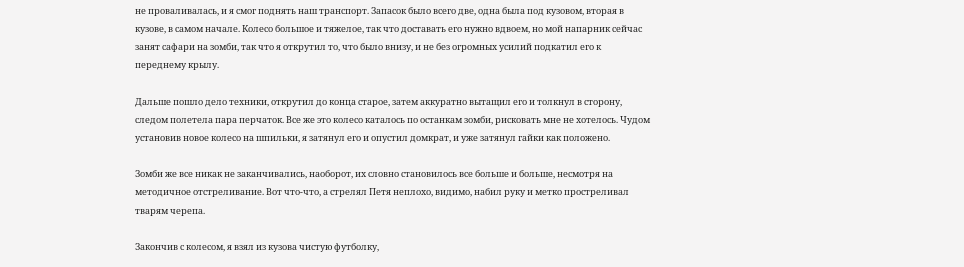не проваливалась, и я смог поднять наш транспорт. Запасок было всего две, одна была под кузовом, вторая в кузове, в самом начале. Колесо большое и тяжелое, так что доставать его нужно вдвоем, но мой напарник сейчас занят сафари на зомби, так что я открутил то, что было внизу, и не без огромных усилий подкатил его к переднему крылу.

Дальше пошло дело техники, открутил до конца старое, затем аккуратно вытащил его и толкнул в сторону, следом полетела пара перчаток. Все же это колесо каталось по останкам зомби, рисковать мне не хотелось. Чудом установив новое колесо на шпильки, я затянул его и опустил домкрат, и уже затянул гайки как положено.

Зомби же все никак не заканчивались, наоборот, их словно становилось все больше и больше, несмотря на методичное отстреливание. Вот что‑что, а стрелял Петя неплохо, видимо, набил руку и метко простреливал тварям черепа.

Закончив с колесом, я взял из кузова чистую футболку,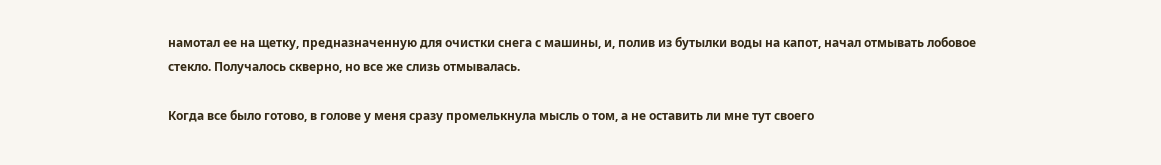намотал ее на щетку, предназначенную для очистки снега с машины, и, полив из бутылки воды на капот, начал отмывать лобовое стекло. Получалось скверно, но все же слизь отмывалась.

Когда все было готово, в голове у меня сразу промелькнула мысль о том, а не оставить ли мне тут своего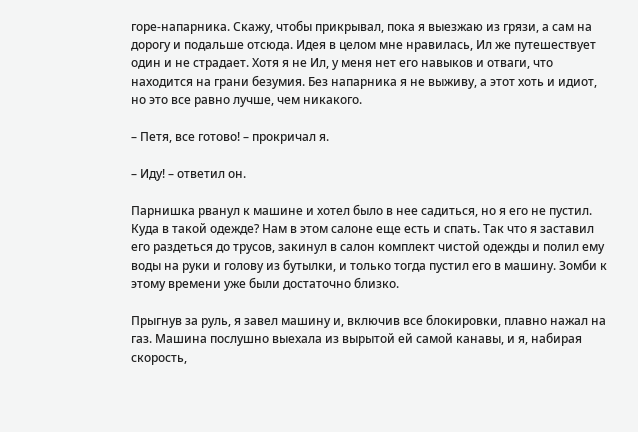горе‑напарника. Скажу, чтобы прикрывал, пока я выезжаю из грязи, а сам на дорогу и подальше отсюда. Идея в целом мне нравилась, Ил же путешествует один и не страдает. Хотя я не Ил, у меня нет его навыков и отваги, что находится на грани безумия. Без напарника я не выживу, а этот хоть и идиот, но это все равно лучше, чем никакого.

– Петя, все готово! – прокричал я.

– Иду! – ответил он.

Парнишка рванул к машине и хотел было в нее садиться, но я его не пустил. Куда в такой одежде? Нам в этом салоне еще есть и спать. Так что я заставил его раздеться до трусов, закинул в салон комплект чистой одежды и полил ему воды на руки и голову из бутылки, и только тогда пустил его в машину. Зомби к этому времени уже были достаточно близко.

Прыгнув за руль, я завел машину и, включив все блокировки, плавно нажал на газ. Машина послушно выехала из вырытой ей самой канавы, и я, набирая скорость,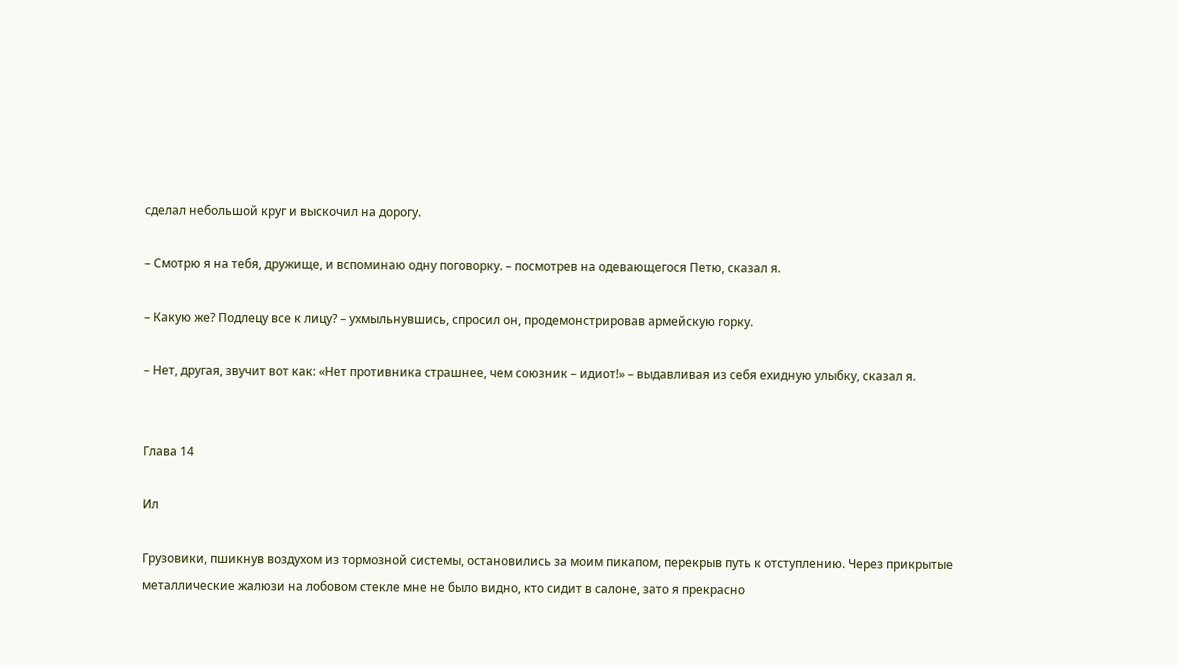сделал небольшой круг и выскочил на дорогу.

– Смотрю я на тебя, дружище, и вспоминаю одну поговорку. – посмотрев на одевающегося Петю, сказал я.

– Какую же? Подлецу все к лицу? – ухмыльнувшись, спросил он, продемонстрировав армейскую горку.

– Нет, другая, звучит вот как: «Нет противника страшнее, чем союзник – идиот!» – выдавливая из себя ехидную улыбку, сказал я.


Глава 14

Ил

Грузовики, пшикнув воздухом из тормозной системы, остановились за моим пикапом, перекрыв путь к отступлению. Через прикрытые металлические жалюзи на лобовом стекле мне не было видно, кто сидит в салоне, зато я прекрасно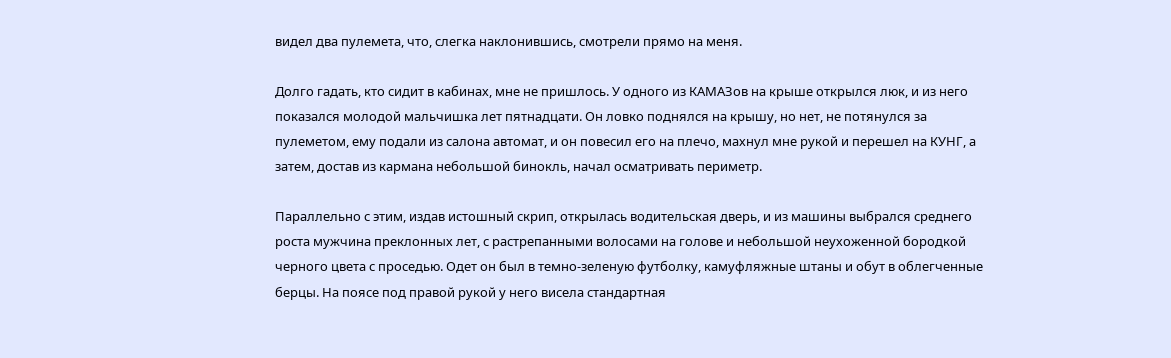видел два пулемета, что, слегка наклонившись, смотрели прямо на меня.

Долго гадать, кто сидит в кабинах, мне не пришлось. У одного из КАМАЗов на крыше открылся люк, и из него показался молодой мальчишка лет пятнадцати. Он ловко поднялся на крышу, но нет, не потянулся за пулеметом, ему подали из салона автомат, и он повесил его на плечо, махнул мне рукой и перешел на КУНГ, а затем, достав из кармана небольшой бинокль, начал осматривать периметр.

Параллельно с этим, издав истошный скрип, открылась водительская дверь, и из машины выбрался среднего роста мужчина преклонных лет, с растрепанными волосами на голове и небольшой неухоженной бородкой черного цвета с проседью. Одет он был в темно‑зеленую футболку, камуфляжные штаны и обут в облегченные берцы. На поясе под правой рукой у него висела стандартная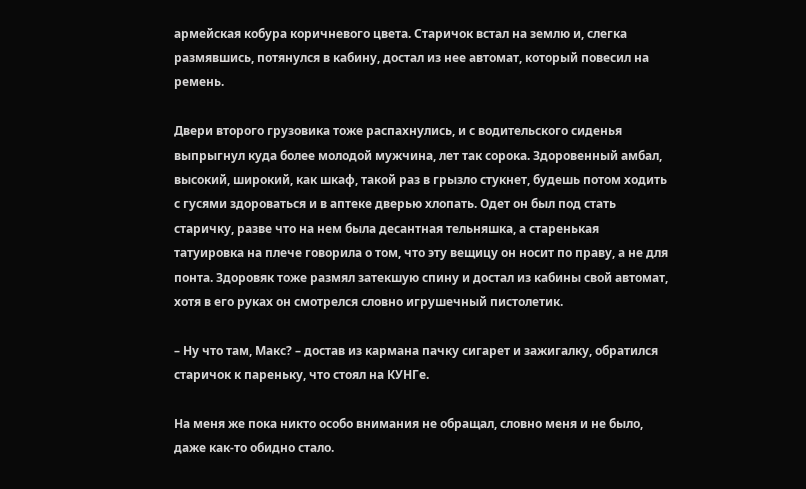армейская кобура коричневого цвета. Старичок встал на землю и, слегка размявшись, потянулся в кабину, достал из нее автомат, который повесил на ремень.

Двери второго грузовика тоже распахнулись, и с водительского сиденья выпрыгнул куда более молодой мужчина, лет так сорока. Здоровенный амбал, высокий, широкий, как шкаф, такой раз в грызло стукнет, будешь потом ходить с гусями здороваться и в аптеке дверью хлопать. Одет он был под стать старичку, разве что на нем была десантная тельняшка, а старенькая татуировка на плече говорила о том, что эту вещицу он носит по праву, а не для понта. Здоровяк тоже размял затекшую спину и достал из кабины свой автомат, хотя в его руках он смотрелся словно игрушечный пистолетик.

– Ну что там, Макс? – достав из кармана пачку сигарет и зажигалку, обратился старичок к пареньку, что стоял на КУНГе.

На меня же пока никто особо внимания не обращал, словно меня и не было, даже как‑то обидно стало.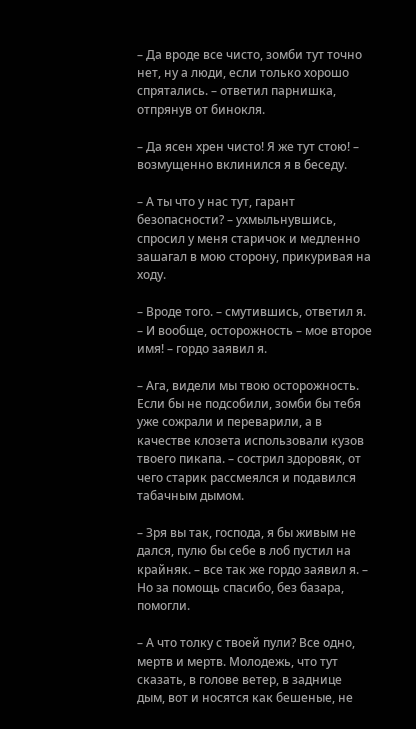– Да вроде все чисто, зомби тут точно нет, ну а люди, если только хорошо спрятались. – ответил парнишка, отпрянув от бинокля.

– Да ясен хрен чисто! Я же тут стою! – возмущенно вклинился я в беседу.

– А ты что у нас тут, гарант безопасности? – ухмыльнувшись, спросил у меня старичок и медленно зашагал в мою сторону, прикуривая на ходу.

– Вроде того. – смутившись, ответил я. – И вообще, осторожность – мое второе имя! – гордо заявил я.

– Ага, видели мы твою осторожность. Если бы не подсобили, зомби бы тебя уже сожрали и переварили, а в качестве клозета использовали кузов твоего пикапа. – сострил здоровяк, от чего старик рассмеялся и подавился табачным дымом.

– Зря вы так, господа, я бы живым не дался, пулю бы себе в лоб пустил на крайняк. – все так же гордо заявил я. – Но за помощь спасибо, без базара, помогли.

– А что толку с твоей пули? Все одно, мертв и мертв. Молодежь, что тут сказать, в голове ветер, в заднице дым, вот и носятся как бешеные, не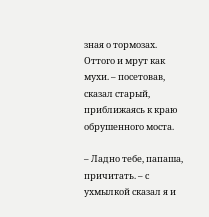зная о тормозах. Оттого и мрут как мухи. – посетовав, сказал старый, приближаясь к краю обрушенного моста.

– Ладно тебе, папаша, причитать. – с ухмылкой сказал я и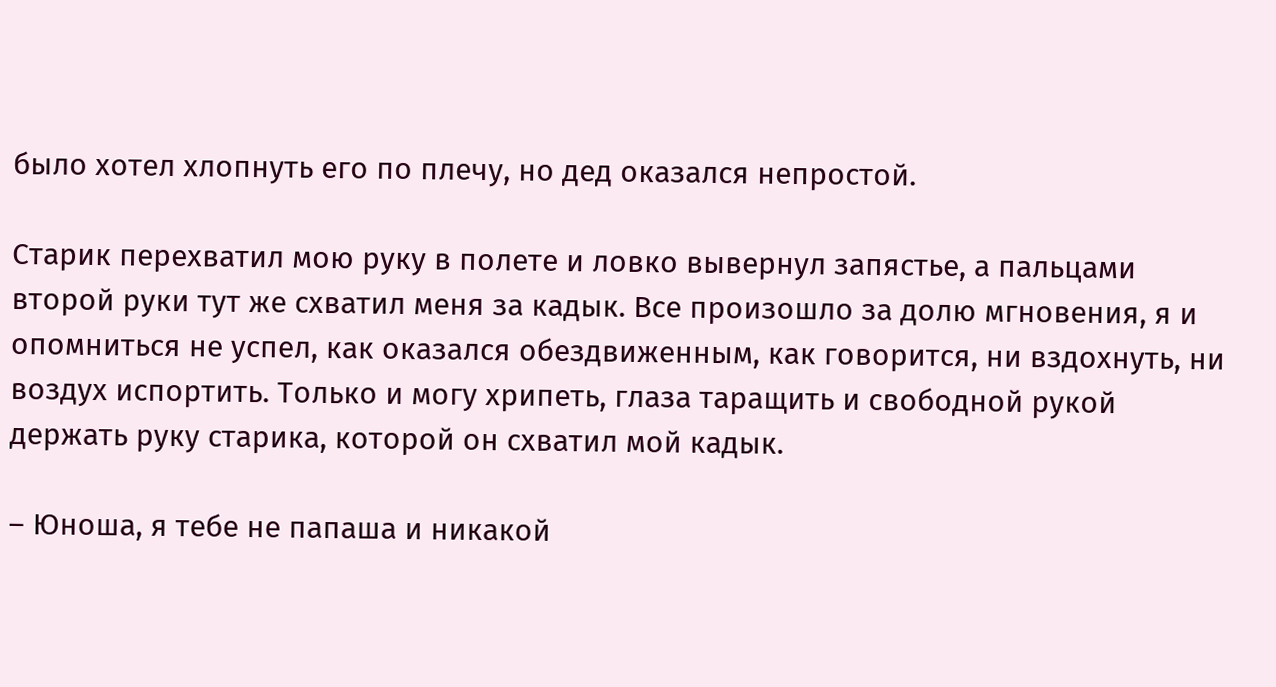было хотел хлопнуть его по плечу, но дед оказался непростой.

Старик перехватил мою руку в полете и ловко вывернул запястье, а пальцами второй руки тут же схватил меня за кадык. Все произошло за долю мгновения, я и опомниться не успел, как оказался обездвиженным, как говорится, ни вздохнуть, ни воздух испортить. Только и могу хрипеть, глаза таращить и свободной рукой держать руку старика, которой он схватил мой кадык.

– Юноша, я тебе не папаша и никакой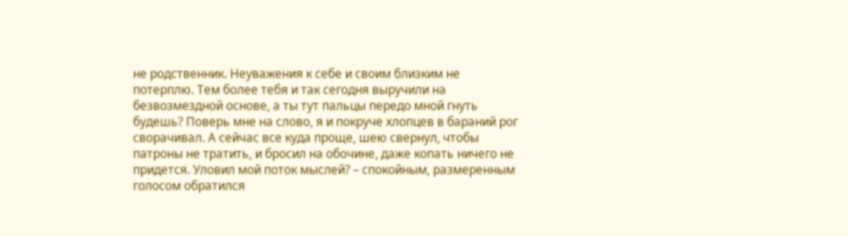не родственник. Неуважения к себе и своим близким не потерплю. Тем более тебя и так сегодня выручили на безвозмездной основе, а ты тут пальцы передо мной гнуть будешь? Поверь мне на слово, я и покруче хлопцев в бараний рог сворачивал. А сейчас все куда проще, шею свернул, чтобы патроны не тратить, и бросил на обочине, даже копать ничего не придется. Уловил мой поток мыслей? – спокойным, размеренным голосом обратился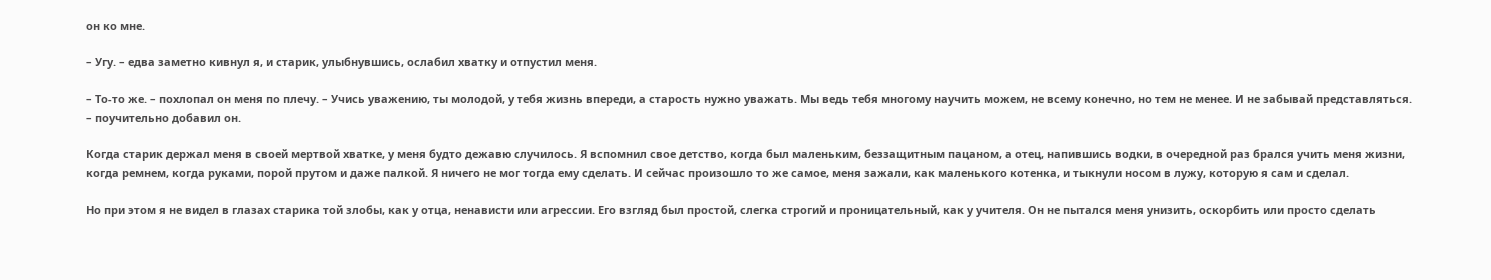он ко мне.

– Угу. – едва заметно кивнул я, и старик, улыбнувшись, ослабил хватку и отпустил меня.

– То‑то же. – похлопал он меня по плечу. – Учись уважению, ты молодой, у тебя жизнь впереди, а старость нужно уважать. Мы ведь тебя многому научить можем, не всему конечно, но тем не менее. И не забывай представляться. – поучительно добавил он.

Когда старик держал меня в своей мертвой хватке, у меня будто дежавю случилось. Я вспомнил свое детство, когда был маленьким, беззащитным пацаном, а отец, напившись водки, в очередной раз брался учить меня жизни, когда ремнем, когда руками, порой прутом и даже палкой. Я ничего не мог тогда ему сделать. И сейчас произошло то же самое, меня зажали, как маленького котенка, и тыкнули носом в лужу, которую я сам и сделал.

Но при этом я не видел в глазах старика той злобы, как у отца, ненависти или агрессии. Его взгляд был простой, слегка строгий и проницательный, как у учителя. Он не пытался меня унизить, оскорбить или просто сделать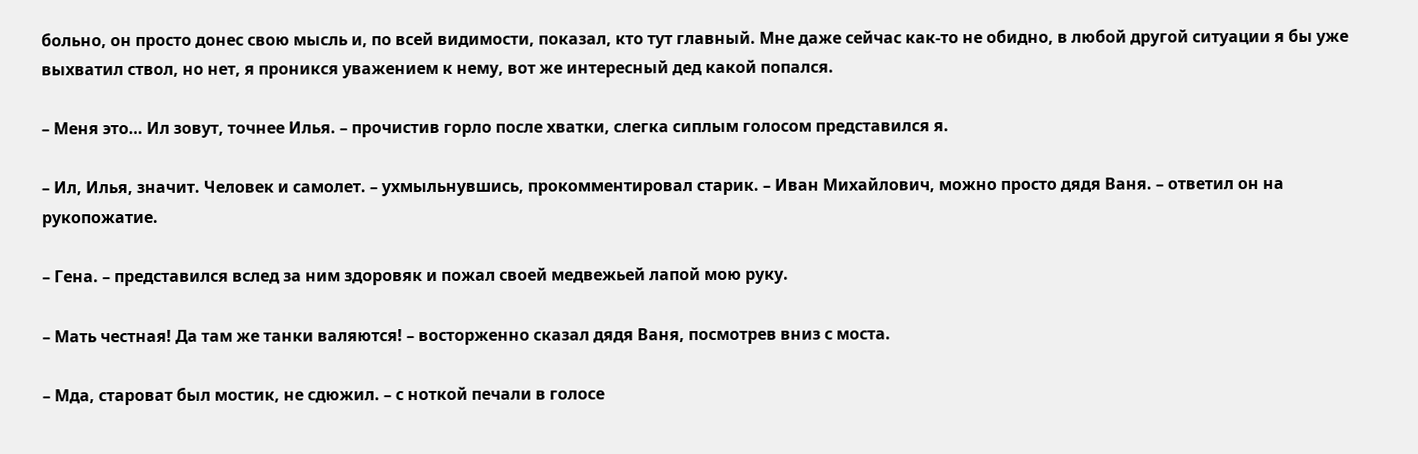больно, он просто донес свою мысль и, по всей видимости, показал, кто тут главный. Мне даже сейчас как‑то не обидно, в любой другой ситуации я бы уже выхватил ствол, но нет, я проникся уважением к нему, вот же интересный дед какой попался.

– Меня это… Ил зовут, точнее Илья. – прочистив горло после хватки, слегка сиплым голосом представился я.

– Ил, Илья, значит. Человек и самолет. – ухмыльнувшись, прокомментировал старик. – Иван Михайлович, можно просто дядя Ваня. – ответил он на рукопожатие.

– Гена. – представился вслед за ним здоровяк и пожал своей медвежьей лапой мою руку.

– Мать честная! Да там же танки валяются! – восторженно сказал дядя Ваня, посмотрев вниз с моста.

– Мда, староват был мостик, не сдюжил. – с ноткой печали в голосе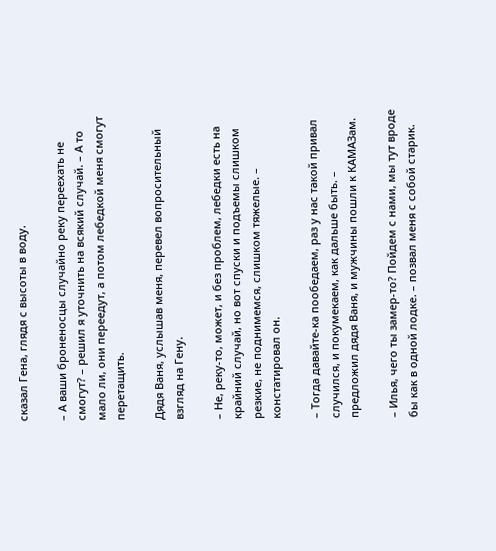сказал Гена, глядя с высоты в воду.

– А ваши броненосцы случайно реку переехать не смогут? – решил я уточнить на всякий случай. – А то мало ли, они переедут, а потом лебедкой меня смогут перетащить.

Дядя Ваня, услышав меня, перевел вопросительный взгляд на Гену.

– Не, реку‑то, может, и без проблем, лебедки есть на крайний случай, но вот спуски и подъемы слишком резкие, не поднимемся, слишком тяжелые. – констатировал он.

– Тогда давайте‑ка пообедаем, раз у нас такой привал случился, и покумекаем, как дальше быть. – предложил дядя Ваня, и мужчины пошли к КАМАЗам.

– Илья, чего ты замер‑то? Пойдем с нами, мы тут вроде бы как в одной лодке. – позвал меня с собой старик.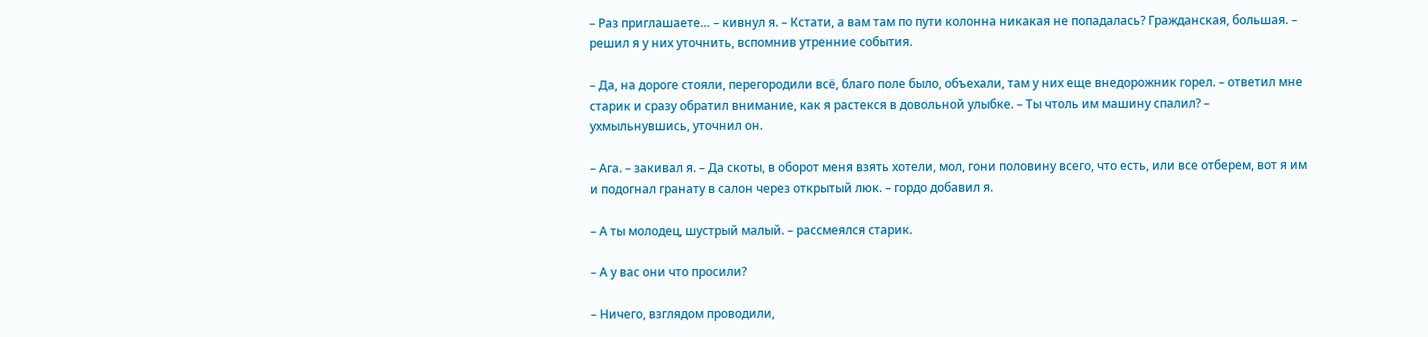– Раз приглашаете… – кивнул я. – Кстати, а вам там по пути колонна никакая не попадалась? Гражданская, большая. – решил я у них уточнить, вспомнив утренние события.

– Да, на дороге стояли, перегородили всё, благо поле было, объехали, там у них еще внедорожник горел. – ответил мне старик и сразу обратил внимание, как я растекся в довольной улыбке. – Ты чтоль им машину спалил? – ухмыльнувшись, уточнил он.

– Ага. – закивал я. – Да скоты, в оборот меня взять хотели, мол, гони половину всего, что есть, или все отберем, вот я им и подогнал гранату в салон через открытый люк. – гордо добавил я.

– А ты молодец, шустрый малый. – рассмеялся старик.

– А у вас они что просили?

– Ничего, взглядом проводили,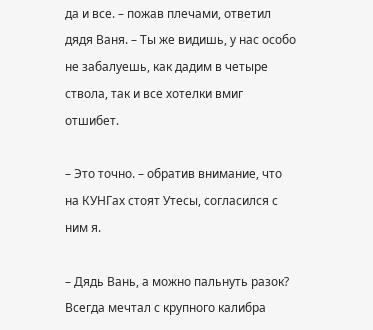да и все. – пожав плечами, ответил дядя Ваня. – Ты же видишь, у нас особо не забалуешь, как дадим в четыре ствола, так и все хотелки вмиг отшибет.

– Это точно. – обратив внимание, что на КУНГах стоят Утесы, согласился с ним я.

– Дядь Вань, а можно пальнуть разок? Всегда мечтал с крупного калибра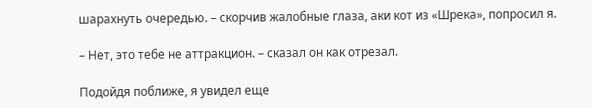шарахнуть очередью. – скорчив жалобные глаза, аки кот из «Шрека», попросил я.

– Нет, это тебе не аттракцион. – сказал он как отрезал.

Подойдя поближе, я увидел еще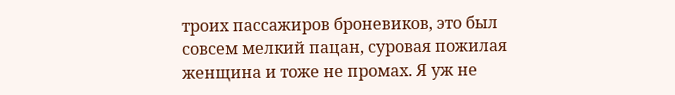троих пассажиров броневиков, это был совсем мелкий пацан, суровая пожилая женщина и тоже не промах. Я уж не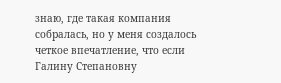знаю, где такая компания собралась, но у меня создалось четкое впечатление, что если Галину Степановну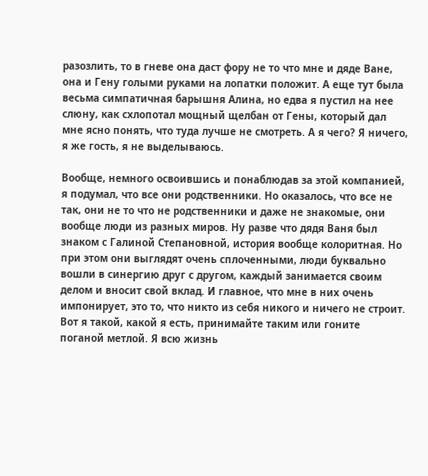разозлить, то в гневе она даст фору не то что мне и дяде Ване, она и Гену голыми руками на лопатки положит. А еще тут была весьма симпатичная барышня Алина, но едва я пустил на нее слюну, как схлопотал мощный щелбан от Гены, который дал мне ясно понять, что туда лучше не смотреть. А я чего? Я ничего, я же гость, я не выделываюсь.

Вообще, немного освоившись и понаблюдав за этой компанией, я подумал, что все они родственники. Но оказалось, что все не так, они не то что не родственники и даже не знакомые, они вообще люди из разных миров. Ну разве что дядя Ваня был знаком с Галиной Степановной, история вообще колоритная. Но при этом они выглядят очень сплоченными, люди буквально вошли в синергию друг с другом, каждый занимается своим делом и вносит свой вклад. И главное, что мне в них очень импонирует, это то, что никто из себя никого и ничего не строит. Вот я такой, какой я есть, принимайте таким или гоните поганой метлой. Я всю жизнь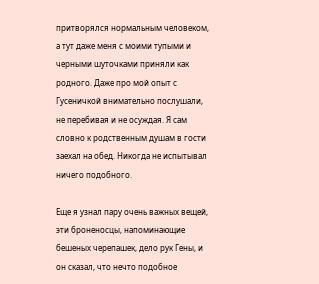притворялся нормальным человеком, а тут даже меня с моими тупыми и черными шуточками приняли как родного. Даже про мой опыт с Гусеничкой внимательно послушали, не перебивая и не осуждая. Я сам словно к родственным душам в гости заехал на обед. Никогда не испытывал ничего подобного.

Еще я узнал пару очень важных вещей, эти броненосцы, напоминающие бешеных черепашек, дело рук Гены, и он сказал, что нечто подобное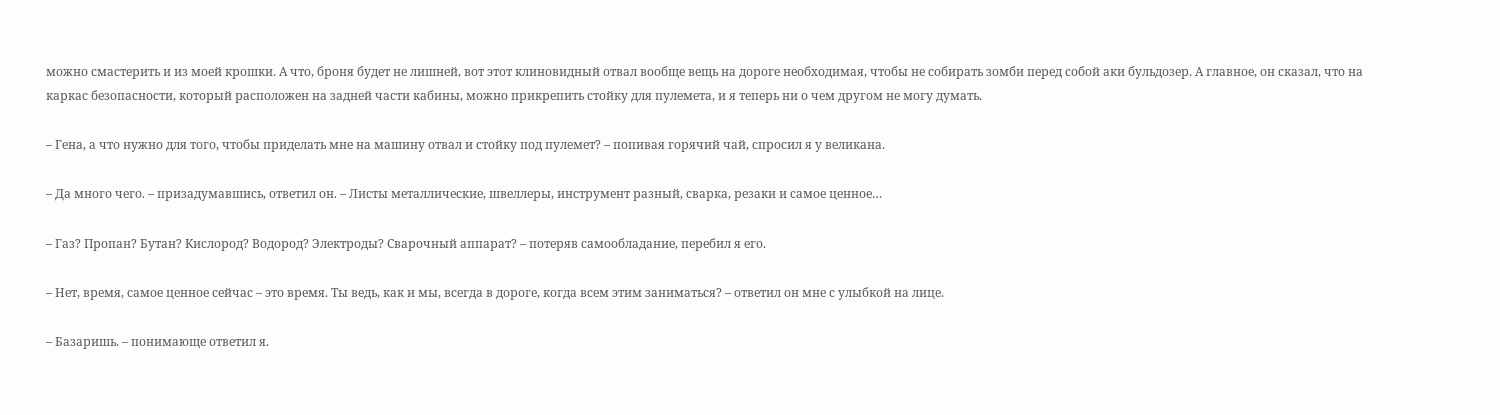можно смастерить и из моей крошки. А что, броня будет не лишней, вот этот клиновидный отвал вообще вещь на дороге необходимая, чтобы не собирать зомби перед собой аки бульдозер. А главное, он сказал, что на каркас безопасности, который расположен на задней части кабины, можно прикрепить стойку для пулемета, и я теперь ни о чем другом не могу думать.

– Гена, а что нужно для того, чтобы приделать мне на машину отвал и стойку под пулемет? – попивая горячий чай, спросил я у великана.

– Да много чего. – призадумавшись, ответил он. – Листы металлические, швеллеры, инструмент разный, сварка, резаки и самое ценное…

– Газ? Пропан? Бутан? Кислород? Водород? Электроды? Сварочный аппарат? – потеряв самообладание, перебил я его.

– Нет, время, самое ценное сейчас – это время. Ты ведь, как и мы, всегда в дороге, когда всем этим заниматься? – ответил он мне с улыбкой на лице.

– Базаришь. – понимающе ответил я.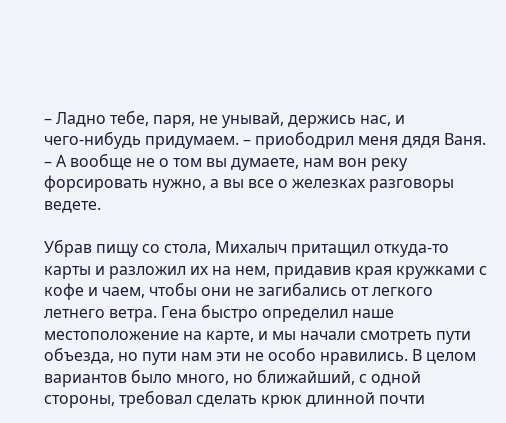– Ладно тебе, паря, не унывай, держись нас, и чего‑нибудь придумаем. – приободрил меня дядя Ваня. – А вообще не о том вы думаете, нам вон реку форсировать нужно, а вы все о железках разговоры ведете.

Убрав пищу со стола, Михалыч притащил откуда‑то карты и разложил их на нем, придавив края кружками с кофе и чаем, чтобы они не загибались от легкого летнего ветра. Гена быстро определил наше местоположение на карте, и мы начали смотреть пути объезда, но пути нам эти не особо нравились. В целом вариантов было много, но ближайший, с одной стороны, требовал сделать крюк длинной почти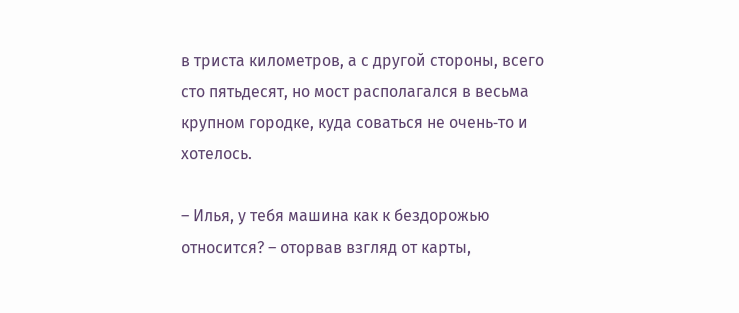в триста километров, а с другой стороны, всего сто пятьдесят, но мост располагался в весьма крупном городке, куда соваться не очень‑то и хотелось.

– Илья, у тебя машина как к бездорожью относится? – оторвав взгляд от карты,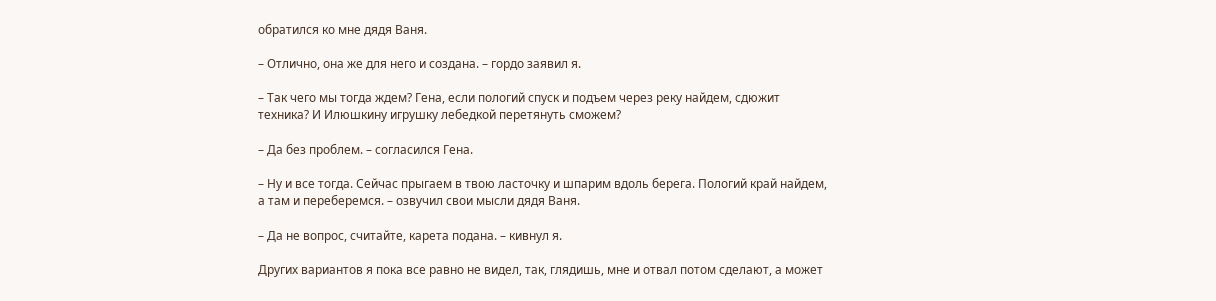обратился ко мне дядя Ваня.

– Отлично, она же для него и создана. – гордо заявил я.

– Так чего мы тогда ждем? Гена, если пологий спуск и подъем через реку найдем, сдюжит техника? И Илюшкину игрушку лебедкой перетянуть сможем?

– Да без проблем. – согласился Гена.

– Ну и все тогда. Сейчас прыгаем в твою ласточку и шпарим вдоль берега. Пологий край найдем, а там и переберемся. – озвучил свои мысли дядя Ваня.

– Да не вопрос, считайте, карета подана. – кивнул я.

Других вариантов я пока все равно не видел, так, глядишь, мне и отвал потом сделают, а может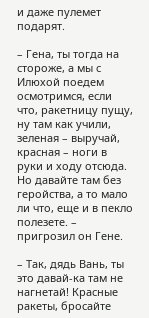и даже пулемет подарят.

– Гена, ты тогда на стороже, а мы с Илюхой поедем осмотримся, если что, ракетницу пущу, ну там как учили, зеленая – выручай, красная – ноги в руки и ходу отсюда. Но давайте там без геройства, а то мало ли что, еще и в пекло полезете. – пригрозил он Гене.

– Так, дядь Вань, ты это давай‑ка там не нагнетай! Красные ракеты, бросайте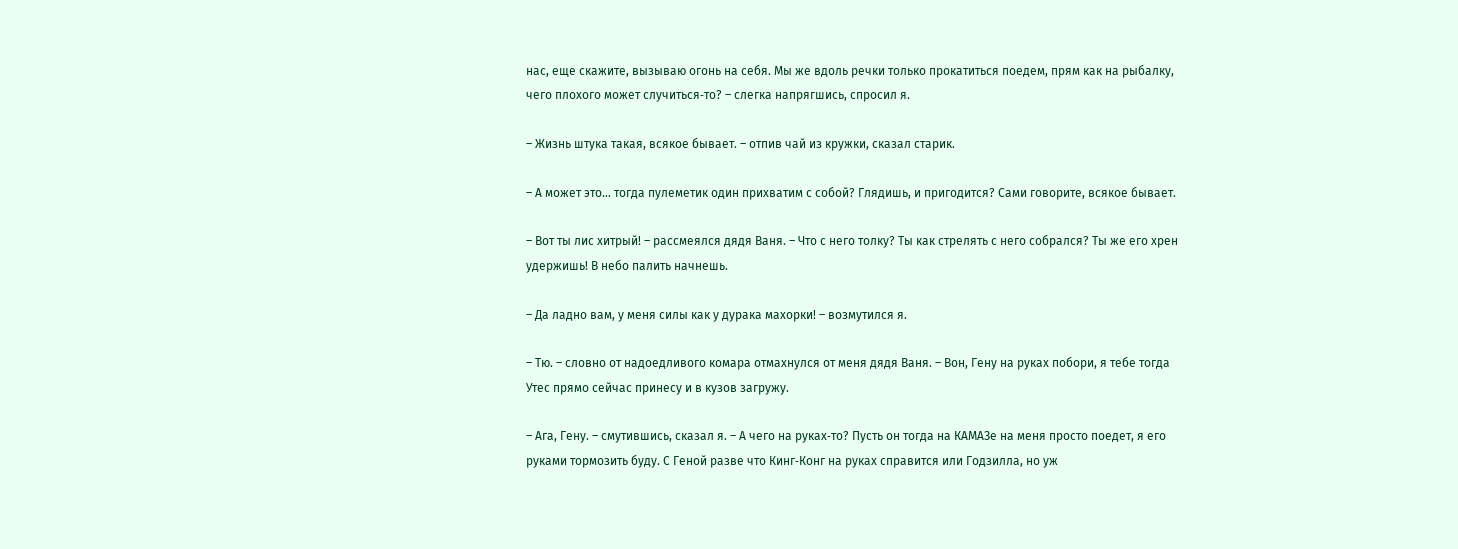нас, еще скажите, вызываю огонь на себя. Мы же вдоль речки только прокатиться поедем, прям как на рыбалку, чего плохого может случиться‑то? – слегка напрягшись, спросил я.

– Жизнь штука такая, всякое бывает. – отпив чай из кружки, сказал старик.

– А может это… тогда пулеметик один прихватим с собой? Глядишь, и пригодится? Сами говорите, всякое бывает.

– Вот ты лис хитрый! – рассмеялся дядя Ваня. – Что с него толку? Ты как стрелять с него собрался? Ты же его хрен удержишь! В небо палить начнешь.

– Да ладно вам, у меня силы как у дурака махорки! – возмутился я.

– Тю. – словно от надоедливого комара отмахнулся от меня дядя Ваня. – Вон, Гену на руках побори, я тебе тогда Утес прямо сейчас принесу и в кузов загружу.

– Ага, Гену. – смутившись, сказал я. – А чего на руках‑то? Пусть он тогда на КАМАЗе на меня просто поедет, я его руками тормозить буду. С Геной разве что Кинг‑Конг на руках справится или Годзилла, но уж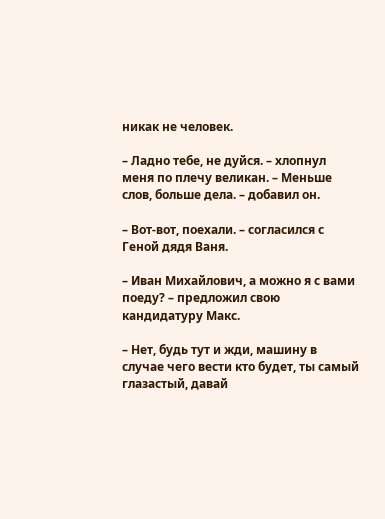никак не человек.

– Ладно тебе, не дуйся. – хлопнул меня по плечу великан. – Меньше слов, больше дела. – добавил он.

– Вот‑вот, поехали. – согласился с Геной дядя Ваня.

– Иван Михайлович, а можно я с вами поеду? – предложил свою кандидатуру Макс.

– Нет, будь тут и жди, машину в случае чего вести кто будет, ты самый глазастый, давай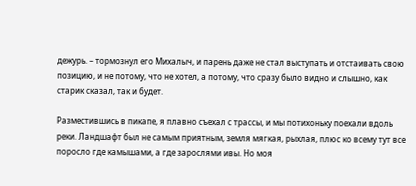дежурь. – тормознул его Михалыч, и парень даже не стал выступать и отстаивать свою позицию, и не потому, что не хотел, а потому, что сразу было видно и слышно, как старик сказал, так и будет.

Разместившись в пикапе, я плавно съехал с трассы, и мы потихоньку поехали вдоль реки. Ландшафт был не самым приятным, земля мягкая, рыхлая, плюс ко всему тут все поросло где камышами, а где зарослями ивы. Но моя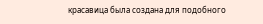красавица была создана для подобного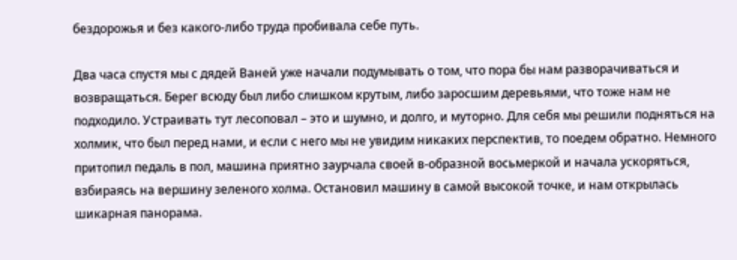бездорожья и без какого‑либо труда пробивала себе путь.

Два часа спустя мы с дядей Ваней уже начали подумывать о том, что пора бы нам разворачиваться и возвращаться. Берег всюду был либо слишком крутым, либо заросшим деревьями, что тоже нам не подходило. Устраивать тут лесоповал – это и шумно, и долго, и муторно. Для себя мы решили подняться на холмик, что был перед нами, и если с него мы не увидим никаких перспектив, то поедем обратно. Немного притопил педаль в пол, машина приятно заурчала своей в‑образной восьмеркой и начала ускоряться, взбираясь на вершину зеленого холма. Остановил машину в самой высокой точке, и нам открылась шикарная панорама.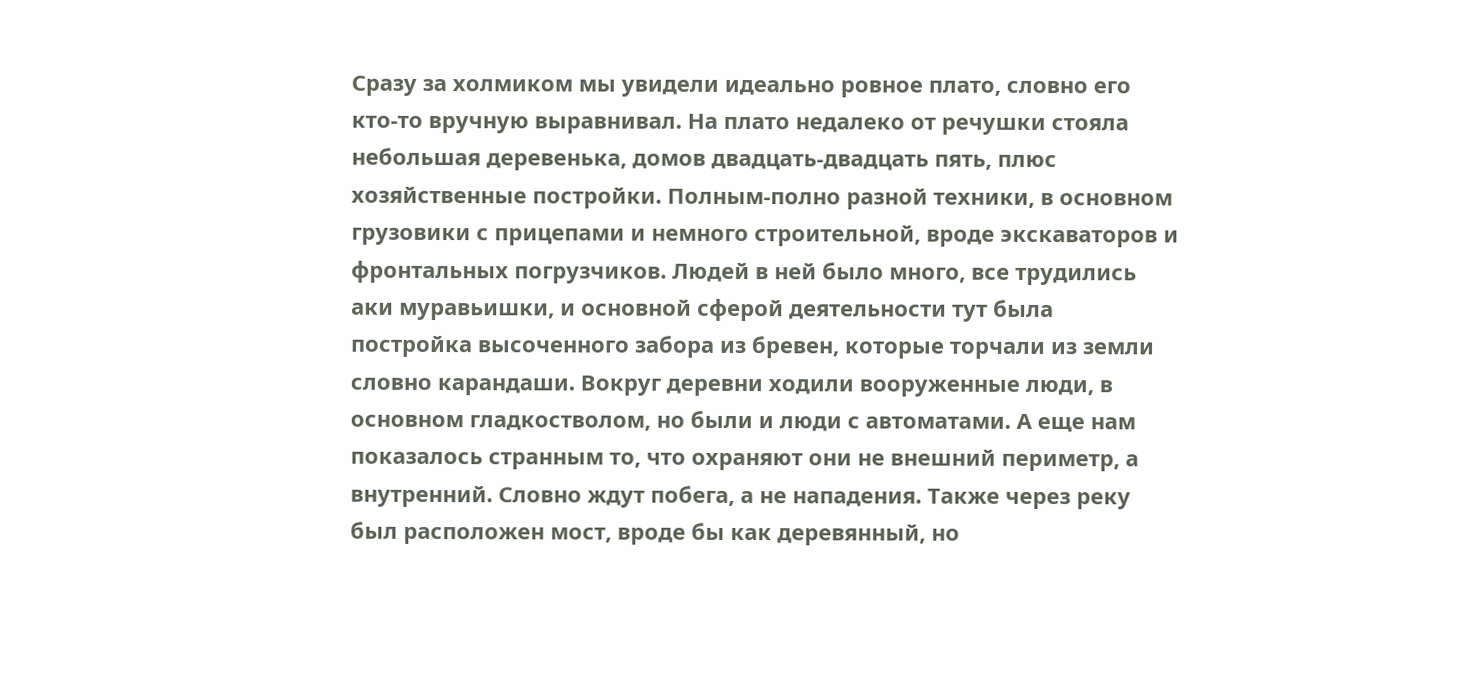Сразу за холмиком мы увидели идеально ровное плато, словно его кто‑то вручную выравнивал. На плато недалеко от речушки стояла небольшая деревенька, домов двадцать‑двадцать пять, плюс хозяйственные постройки. Полным‑полно разной техники, в основном грузовики с прицепами и немного строительной, вроде экскаваторов и фронтальных погрузчиков. Людей в ней было много, все трудились аки муравьишки, и основной сферой деятельности тут была постройка высоченного забора из бревен, которые торчали из земли словно карандаши. Вокруг деревни ходили вооруженные люди, в основном гладкостволом, но были и люди с автоматами. А еще нам показалось странным то, что охраняют они не внешний периметр, а внутренний. Словно ждут побега, а не нападения. Также через реку был расположен мост, вроде бы как деревянный, но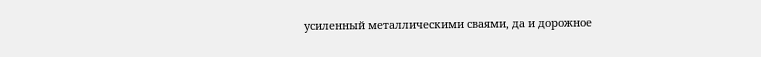усиленный металлическими сваями, да и дорожное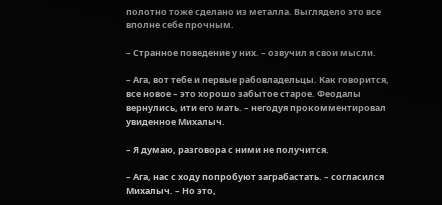полотно тоже сделано из металла. Выглядело это все вполне себе прочным.

– Странное поведение у них. – озвучил я свои мысли.

– Ага, вот тебе и первые рабовладельцы. Как говорится, все новое – это хорошо забытое старое. Феодалы вернулись, ити его мать. – негодуя прокомментировал увиденное Михалыч.

– Я думаю, разговора с ними не получится.

– Ага, нас с ходу попробуют заграбастать. – согласился Михалыч. – Но это,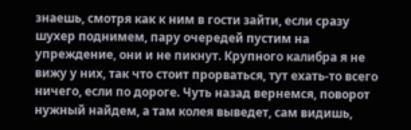знаешь, смотря как к ним в гости зайти, если сразу шухер поднимем, пару очередей пустим на упреждение, они и не пикнут. Крупного калибра я не вижу у них, так что стоит прорваться, тут ехать‑то всего ничего, если по дороге. Чуть назад вернемся, поворот нужный найдем, а там колея выведет, сам видишь,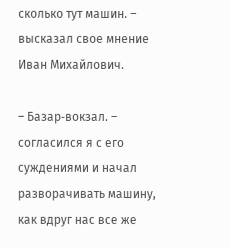сколько тут машин. – высказал свое мнение Иван Михайлович.

– Базар‑вокзал. – согласился я с его суждениями и начал разворачивать машину, как вдруг нас все же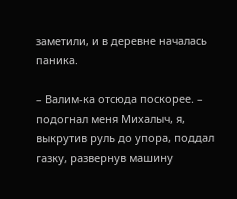заметили, и в деревне началась паника.

– Валим‑ка отсюда поскорее. – подогнал меня Михалыч, я, выкрутив руль до упора, поддал газку, развернув машину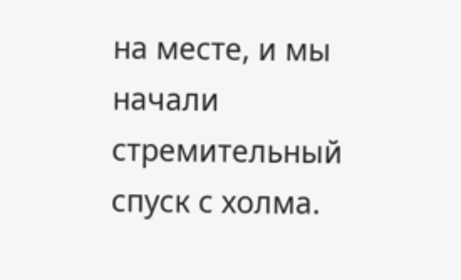на месте, и мы начали стремительный спуск с холма.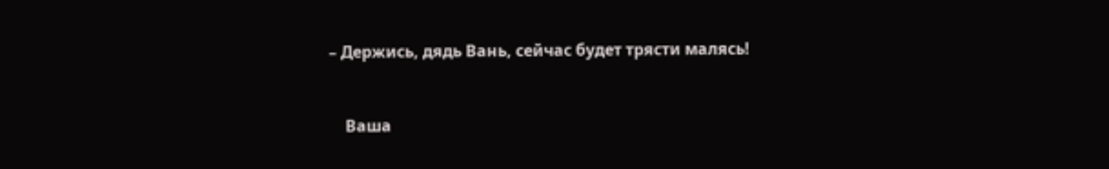– Держись, дядь Вань, сейчас будет трясти малясь!


    Ваша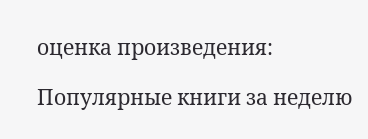оценка произведения:

Популярные книги за неделю